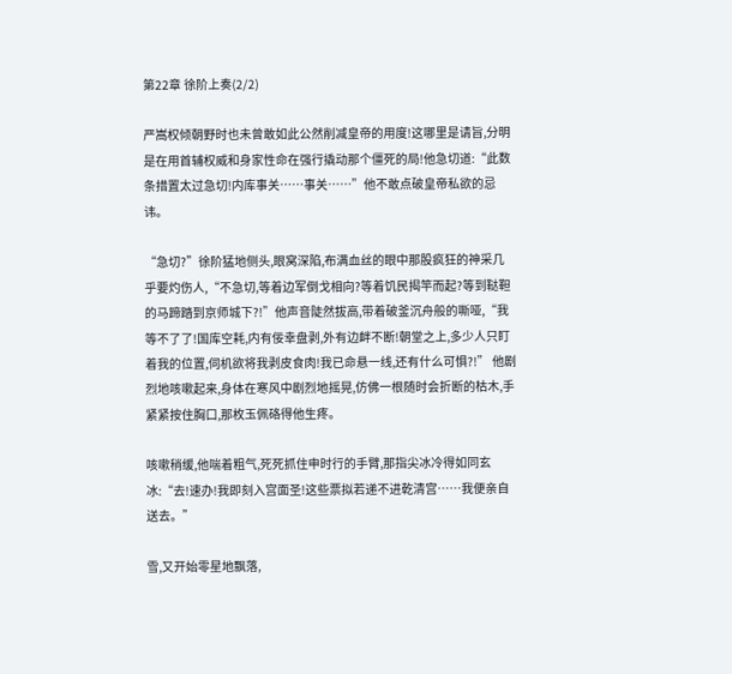第22章 徐阶上奏(2/2)

严嵩权倾朝野时也未曾敢如此公然削减皇帝的用度!这哪里是请旨,分明是在用首辅权威和身家性命在强行撬动那个僵死的局!他急切道:“此数条措置太过急切!内库事关……事关……”他不敢点破皇帝私欲的忌讳。

“急切?”徐阶猛地侧头,眼窝深陷,布满血丝的眼中那股疯狂的神采几乎要灼伤人,“不急切,等着边军倒戈相向?等着饥民揭竿而起?等到鞑靼的马蹄踏到京师城下?!”他声音陡然拔高,带着破釜沉舟般的嘶哑,“我等不了了!国库空耗,内有佞幸盘剥,外有边衅不断!朝堂之上,多少人只盯着我的位置,伺机欲将我剥皮食肉!我已命悬一线,还有什么可惧?!” 他剧烈地咳嗽起来,身体在寒风中剧烈地摇晃,仿佛一根随时会折断的枯木,手紧紧按住胸口,那枚玉佩硌得他生疼。

咳嗽稍缓,他喘着粗气,死死抓住申时行的手臂,那指尖冰冷得如同玄冰:“去!速办!我即刻入宫面圣!这些票拟若递不进乾清宫……我便亲自送去。”

雪,又开始零星地飘落,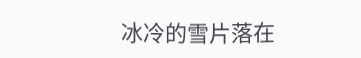冰冷的雪片落在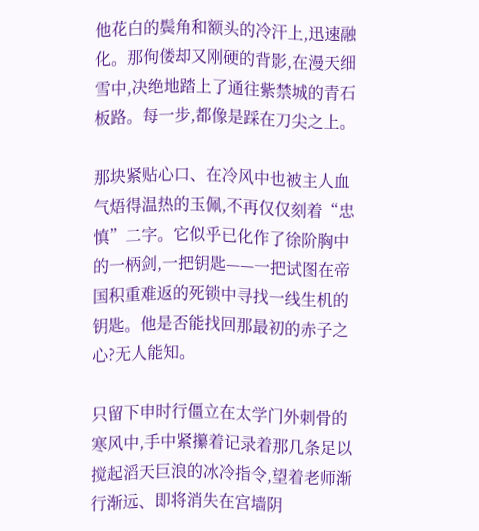他花白的鬓角和额头的冷汗上,迅速融化。那佝偻却又刚硬的背影,在漫天细雪中,决绝地踏上了通往紫禁城的青石板路。每一步,都像是踩在刀尖之上。

那块紧贴心口、在冷风中也被主人血气焐得温热的玉佩,不再仅仅刻着“忠慎”二字。它似乎已化作了徐阶胸中的一柄剑,一把钥匙——一把试图在帝国积重难返的死锁中寻找一线生机的钥匙。他是否能找回那最初的赤子之心?无人能知。

只留下申时行僵立在太学门外刺骨的寒风中,手中紧攥着记录着那几条足以搅起滔天巨浪的冰冷指令,望着老师渐行渐远、即将消失在宫墙阴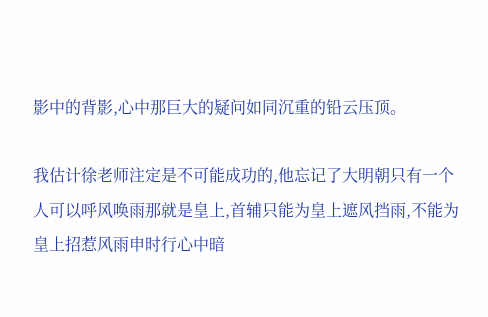影中的背影,心中那巨大的疑问如同沉重的铅云压顶。

我估计徐老师注定是不可能成功的,他忘记了大明朝只有一个人可以呼风唤雨那就是皇上,首辅只能为皇上遮风挡雨,不能为皇上招惹风雨申时行心中暗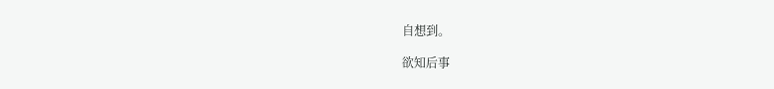自想到。

欲知后事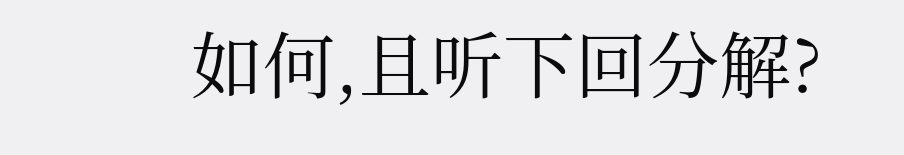如何,且听下回分解?